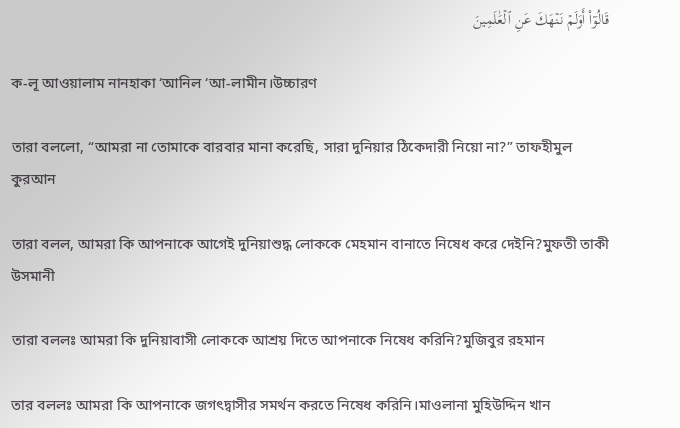قَالُوٓاْ أَوَلَمۡ نَنۡهَكَ عَنِ ٱلۡعَٰلَمِينَ

ক-লূ আওয়ালাম নানহাকা ‘আনিল ‘আ-লামীন।উচ্চারণ

তারা বললো, “আমরা না তোমাকে বারবার মানা করেছি, সারা দুনিয়ার ঠিকেদারী নিয়ো না?” তাফহীমুল কুরআন

তারা বলল, আমরা কি আপনাকে আগেই দুনিয়াশুদ্ধ লোককে মেহমান বানাতে নিষেধ করে দেইনি?মুফতী তাকী উসমানী

তারা বললঃ আমরা কি দুনিয়াবাসী লোককে আশ্রয় দিতে আপনাকে নিষেধ করিনি?মুজিবুর রহমান

তার বললঃ আমরা কি আপনাকে জগৎদ্বাসীর সমর্থন করতে নিষেধ করিনি।মাওলানা মুহিউদ্দিন খান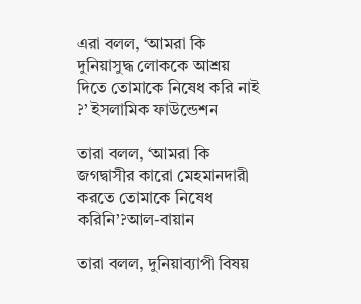এরা বলল, ‘আমরা কি দুনিয়াসুদ্ধ লোককে আশ্রয় দিতে তোমাকে নিষেধ করি নাই ?’ ইসলামিক ফাউন্ডেশন

তারা বলল, ‘আমরা কি জগদ্বাসীর কারো মেহমানদারী করতে তোমাকে নিষেধ করিনি’?আল-বায়ান

তারা বলল, দুনিয়াব্যাপী বিষয়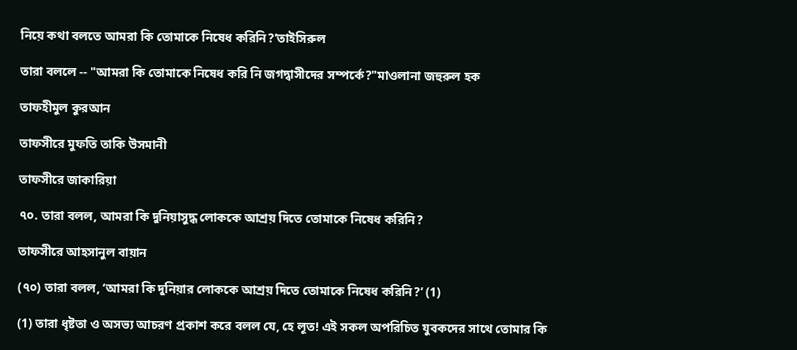নিয়ে কথা বলতে আমরা কি তোমাকে নিষেধ করিনি?’তাইসিরুল

তারা বললে -- "আমরা কি তোমাকে নিষেধ করি নি জগদ্বাসীদের সম্পর্কে?"মাওলানা জহুরুল হক

তাফহীমুল কুরআন

তাফসীরে মুফতি তাকি উসমানী

তাফসীরে জাকারিয়া

৭০. তারা বলল, আমরা কি দুনিয়াসুদ্ধ লোককে আশ্রয় দিতে তোমাকে নিষেধ করিনি?

তাফসীরে আহসানুল বায়ান

(৭০) তারা বলল, ‘আমরা কি দুনিয়ার লোককে আশ্রয় দিতে তোমাকে নিষেধ করিনি?’ (1)

(1) তারা ধৃষ্টতা ও অসভ্য আচরণ প্রকাশ করে বলল যে, হে লূত! এই সকল অপরিচিত যুবকদের সাথে তোমার কি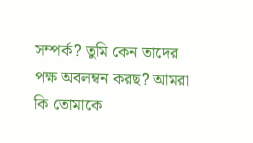সম্পর্ক? তুমি কেন তাদের পক্ষ অবলম্বন করছ? আমরা কি তোমাকে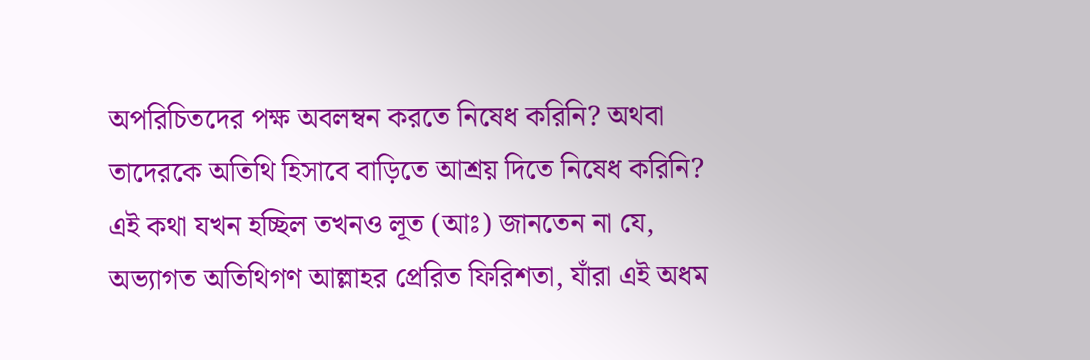অপরিচিতদের পক্ষ অবলম্বন করতে নিষেধ করিনি? অথবা তাদেরকে অতিথি হিসাবে বাড়িতে আশ্রয় দিতে নিষেধ করিনি? এই কথা যখন হচ্ছিল তখনও লূত (আঃ) জানতেন না যে, অভ্যাগত অতিথিগণ আল্লাহর প্রেরিত ফিরিশতা, যাঁরা এই অধম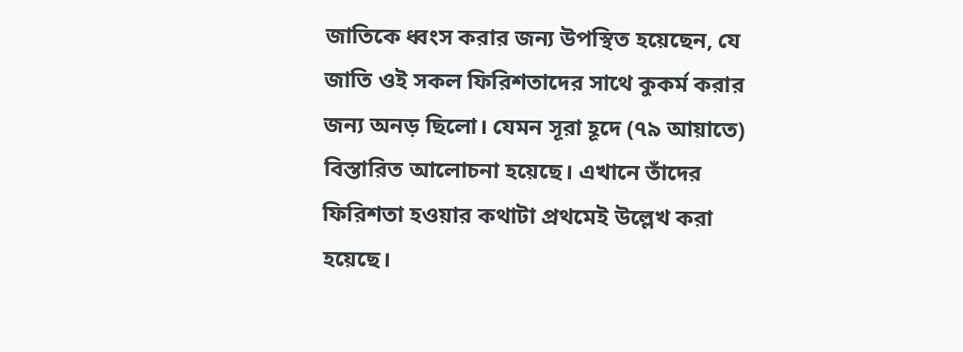জাতিকে ধ্বংস করার জন্য উপস্থিত হয়েছেন, যে জাতি ওই সকল ফিরিশতাদের সাথে কুকর্ম করার জন্য অনড় ছিলো। যেমন সূরা হূদে (৭৯ আয়াতে) বিস্তারিত আলোচনা হয়েছে। এখানে তাঁদের ফিরিশতা হওয়ার কথাটা প্রথমেই উল্লেখ করা হয়েছে।